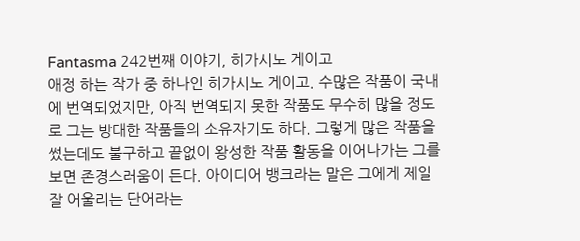Fantasma 242번째 이야기, 히가시노 게이고
애정 하는 작가 중 하나인 히가시노 게이고. 수많은 작품이 국내에 번역되었지만, 아직 번역되지 못한 작품도 무수히 많을 정도로 그는 방대한 작품들의 소유자기도 하다. 그렇게 많은 작품을 썼는데도 불구하고 끝없이 왕성한 작품 활동을 이어나가는 그를 보면 존경스러움이 든다. 아이디어 뱅크라는 말은 그에게 제일 잘 어울리는 단어라는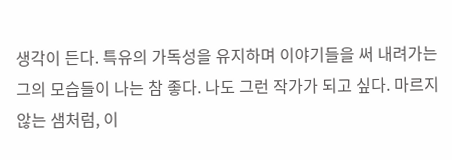생각이 든다. 특유의 가독성을 유지하며 이야기들을 써 내려가는 그의 모습들이 나는 참 좋다. 나도 그런 작가가 되고 싶다. 마르지 않는 샘처럼, 이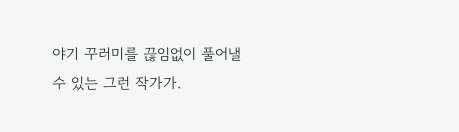야기 꾸러미를 끊임없이 풀어낼 수 있는 그런 작가가.